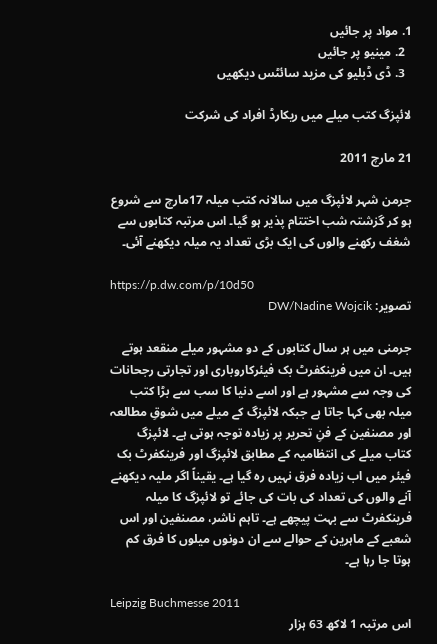1. مواد پر جائیں
  2. مینیو پر جائیں
  3. ڈی ڈبلیو کی مزید سائٹس دیکھیں

لائپزگ کتب میلے میں ریکارڈ افراد کی شرکت

21 مارچ 2011

جرمن شہر لائپزگ میں سالانہ کتب میلہ 17مارچ سے شروع ہو کر گزشتہ شب اختتام پذیر ہو گیا۔ اس مرتبہ کتابوں سے شغف رکھنے والوں کی ایک بڑی تعداد یہ میلہ دیکھنے آئی۔

https://p.dw.com/p/10d50
تصویر: DW/Nadine Wojcik

جرمنی ميں ہر سال کتابوں کے دو مشہور ميلے منقعد ہوتے ہیں۔ ان ميں فرينکفرٹ بک فیئرکاروباری اور تجارتی رجحانات کی وجہ سے مشہور ہے اور اسے دنیا کا سب سے بڑا کتب میلہ بھی کہا جاتا ہے جبکہ لائپزگ کے ميلے میں شوقِ مطالعہ اور مصنفین کے فنِ تحریر پر زیادہ توجہ ہوتی ہے۔ لائپزگ کتاب میلے کی انتظامیہ کے مطابق لائپزگ اور فرینکفرٹ بک فیئر میں اب زیادہ فرق نہیں رہ گیا ہے۔ یقیناً اگر ملیہ دیکھنے آنے والوں کی تعداد کی بات کی جائے تو لائپزگ کا میلہ فرینکفرٹ سے بہت پیچھے ہے۔ تاہم ناشر، مصنفین اور اس شعبے کے ماہرین کے حوالے سے ان دونوں میلوں کا فرق کم ہوتا جا رہا ہے۔

Leipzig Buchmesse 2011
اس مرتبہ 1 لاکھ 63 ہزار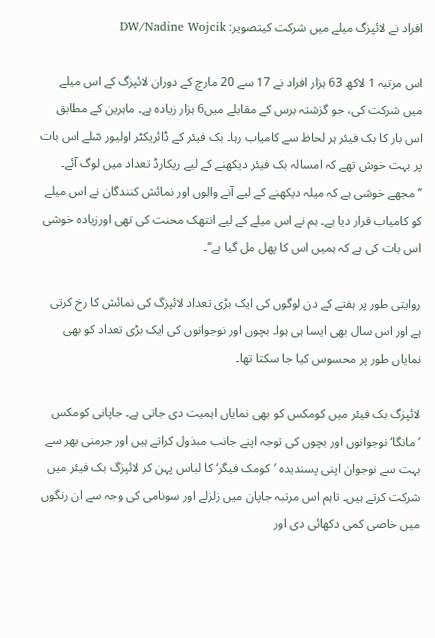افراد نے لائپزگ میلے میں شرکت کیتصویر: DW/Nadine Wojcik

اس مرتبہ 1 لاکھ 63 ہزار افراد نے 17 سے 20 مارچ کے دوران لائپزگ کے اس میلے میں شرکت کی، جو گزشتہ برس کے مقابلے میں6 ہزار زیادہ ہے۔ ماہرین کے مطابق اس بار کا بک فیئر ہر لحاظ سے کامیاب رہا۔ بک فیئر کے ڈائریکٹر اولیور سّلے اس بات پر بہت خوش تھے کہ امسالہ بک فیئر دیکھنے کے لیے ریکارڈ تعداد میں لوگ آئے۔ ’’مجھے خوشی ہے کہ میلہ دیکھنے کے لیے آنے والوں اور نمائش کنندگان نے اس میلے کو کامیاب قرار دیا ہے۔ ہم نے اس میلے کے لیے انتھک محنت کی تھی اورزیادہ خوشی اس بات کی ہے کہ ہمیں اس کا پھل مل گیا ہے‘‘۔

روایتی طور پر ہفتے کے دن لوگوں کی ایک بڑی تعداد لائپزگ کی نمائش کا رخ کرتی ہے اور اس سال بھی ایسا ہی ہوا۔ بچوں اور نوجوانوں کی ایک بڑی تعداد کو بھی نمایاں طور پر محسوس کیا جا سکتا تھا۔

لائپزگ بک فیئر میں کومکس کو بھی نمایاں اہمیت دی جاتی ہے۔ جاپانی کومکس ’مانگا‘ نوجوانوں اور بچوں کی توجہ اپنے جانب مبذول کراتے ہیں اور جرمنی بھر سے بہت سے نوجوان اپنی پسندیدہ ’کومک فیگر‘ کا لباس پہن کر لائپزگ بک فیئر میں شرکت کرتے ہیں۔ تاہم اس مرتبہ جاپان میں زلزلے اور سونامی کی وجہ سے ان رنگوں میں خاصی کمی دکھائی دی اور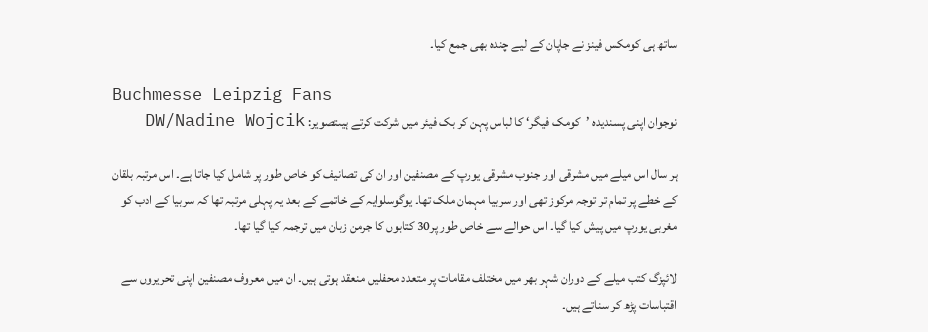ساتھ ہی کومکس فینز نے جاپان کے لیے چندہ بھی جمع کیا۔

Buchmesse Leipzig Fans
نوجوان اپنی پسندیدہ ’کومک فیگر‘ کا لباس پہن کر بک فیئر میں شرکت کرتے ہیںتصویر: DW/Nadine Wojcik

ہر سال اس میلے میں مشرقی اور جنوب مشرقی یورپ کے مصنفین اور ان کی تصانیف کو خاص طور پر شامل کیا جاتا ہے۔ اس مرتبہ بلقان کے خطے پر تمام تر توجہ مرکوز تھی اور سربیا مہمان ملک تھا۔ یوگوسلوایہ کے خاتمے کے بعد یہ پہلی مرتبہ تھا کہ سربیا کے ادب کو مغربی یورپ میں پیش کیا گیا۔ اس حوالے سے خاص طور پر30 کتابوں کا جرمن زبان میں ترجمہ کیا گیا تھا۔

لائپزگ کتب میلے کے دوران شہر بھر میں مختلف مقامات پر متعدد محفليں منعقد ہوتی ہيں۔ ان میں معروف مصنفین اپنی تحریروں سے اقتباسات پڑھ کر سناتے ہيں۔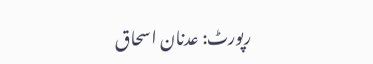رپورٹ: عدنان اسحاق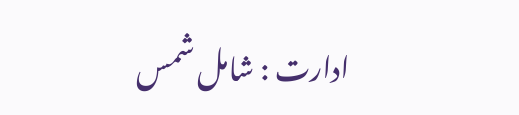ادارت : شامل شمس